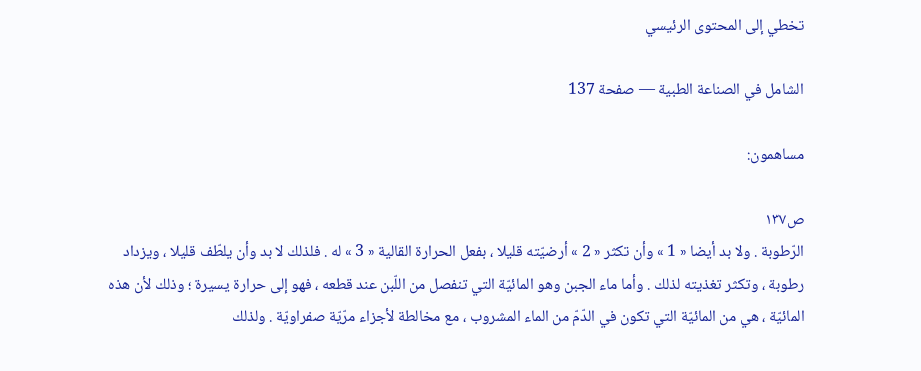تخطي إلى المحتوى الرئيسي

الشامل في الصناعة الطبية — صفحة 137

مساهمون:

ص١٣٧
الرّطوبة . ولا بد أيضا « 1 » وأن تكثر « 2 » أرضيّته قليلا ، بفعل الحرارة القالية « 3 » له . فلذلك لا بد وأن يلطّف قليلا ، ويزداد رطوبة ، وتكثر تغذيته لذلك . وأما ماء الجبن وهو المائيّة التي تنفصل من اللّبن عند قطعه ، فهو إلى حرارة يسيرة ؛ وذلك لأن هذه المائيّة ، هي من المائيّة التي تكون في الدّمّ من الماء المشروب ، مع مخالطة لأجزاء مرّيّة صفراويّة . ولذلك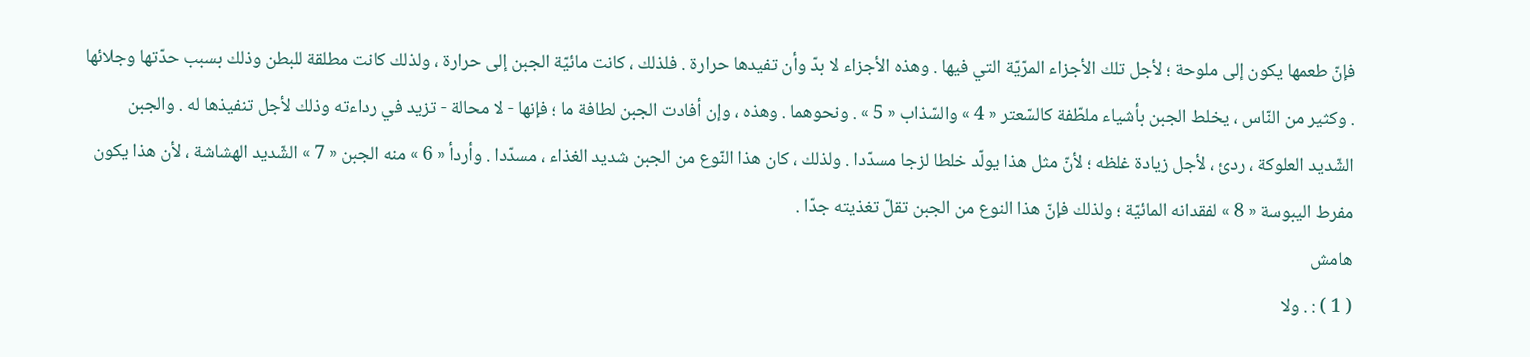فإنّ طعمها يكون إلى ملوحة ؛ لأجل تلك الأجزاء المرّيّة التي فيها . وهذه الأجزاء لا بدّ وأن تفيدها حرارة . فلذلك ، كانت مائيّة الجبن إلى حرارة ، ولذلك كانت مطلقة للبطن وذلك بسبب حدّتها وجلائها . وكثير من النّاس ، يخلط الجبن بأشياء ملطّفة كالسّعتر « 4 » والسّذاب « 5 » . ونحوهما . وهذه ، وإن أفادت الجبن لطافة ما ؛ فإنها - لا محالة - تزيد في رداءته وذلك لأجل تنفيذها له . والجبن الشّديد العلوكة ، ردئ ، لأجل زيادة غلظه ؛ لأنّ مثل هذا يولّد خلطا لزجا مسدّدا . ولذلك ، كان هذا النّوع من الجبن شديد الغذاء ، مسدّدا . وأردأ « 6 » منه الجبن « 7 » الشّديد الهشاشة ، لأن هذا يكون مفرط اليبوسة « 8 » لفقدانه المائيّة ؛ ولذلك فإنّ هذا النوع من الجبن تقلّ تغذيته جدّا .
هامش
( 1 ) : . ولا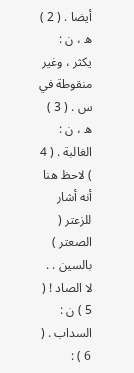أيضا . ( 2 ) ه ، ن : يكثر ، وغير منقوطة في س . ( 3 ) ه ، ن : الغالبة . ( 4 ) لاحظ هنا أنه أشار للزعتر ( الصعتر ) بالسين . . لا الصاد ! ( 5 ) ن : السداب . ( 6 ) :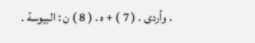. وأردى . ( 7 ) + ه . ( 8 ) ن : البيوسة .